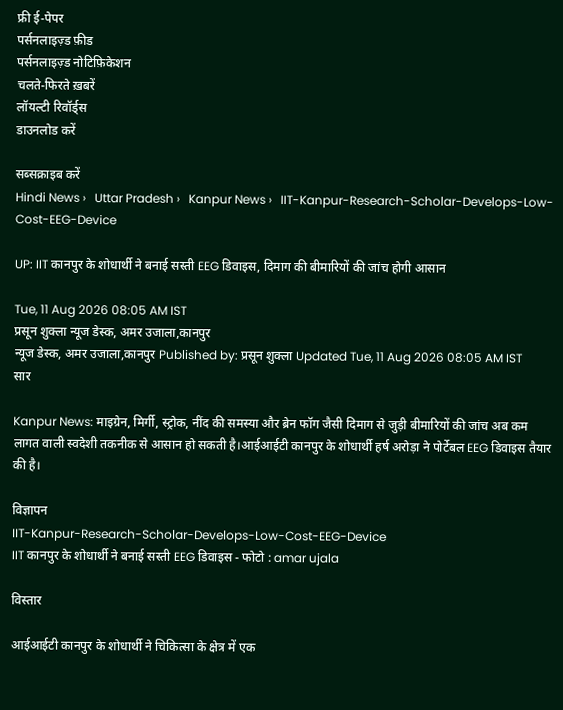फ्री ई-पेपर
पर्सनलाइज़्ड फ़ीड
पर्सनलाइज़्ड नोटिफ़िकेशन
चलते-फिरते ख़बरें
लॉयल्टी रिवॉर्ड्स
डाउनलोड करें

सब्सक्राइब करें
Hindi News ›   Uttar Pradesh ›   Kanpur News ›   IIT-Kanpur-Research-Scholar-Develops-Low-Cost-EEG-Device

UP: IIT कानपुर के शोधार्थी ने बनाई सस्ती EEG डिवाइस, दिमाग की बीमारियों की जांच होगी आसान

Tue, 11 Aug 2026 08:05 AM IST
प्रसून शुक्ला न्यूज डेस्क, अमर उजाला,कानपुर
न्यूज डेस्क, अमर उजाला,कानपुर Published by: प्रसून शुक्ला Updated Tue, 11 Aug 2026 08:05 AM IST
सार

Kanpur News: माइग्रेन, मिर्गी, स्ट्रोक, नींद की समस्या और ब्रेन फॉग जैसी दिमाग से जुड़ी बीमारियों की जांच अब कम लागत वाली स्वदेशी तकनीक से आसान हो सकती है।आईआईटी कानपुर के शोधार्थी हर्ष अरोड़ा ने पोर्टेबल EEG डिवाइस तैयार की है।

विज्ञापन
IIT-Kanpur-Research-Scholar-Develops-Low-Cost-EEG-Device
IIT कानपुर के शोधार्थी ने बनाई सस्ती EEG डिवाइस - फोटो : amar ujala

विस्तार

आईआईटी कानपुर के शोधार्थी ने चिकित्सा के क्षेत्र में एक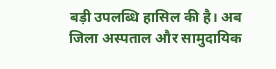बड़ी उपलब्धि हासिल की है। अब जिला अस्पताल और सामुदायिक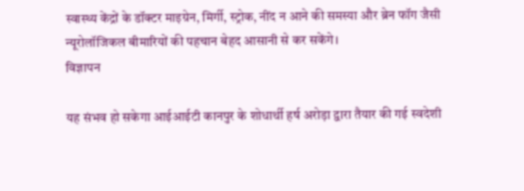स्वास्थ्य केंद्रों के डॉक्टर माइग्रेन, मिर्गी, स्ट्रोक, नींद न आने की समस्या और ब्रेन फॉग जैसी न्यूरोलॉजिकल बीमारियों की पहचान बेहद आसानी से कर सकेंगे।
विज्ञापन

यह संभव हो सकेगा आईआईटी कानपुर के शोधार्थी हर्ष अरोड़ा द्वारा तैयार की गई स्वदेशी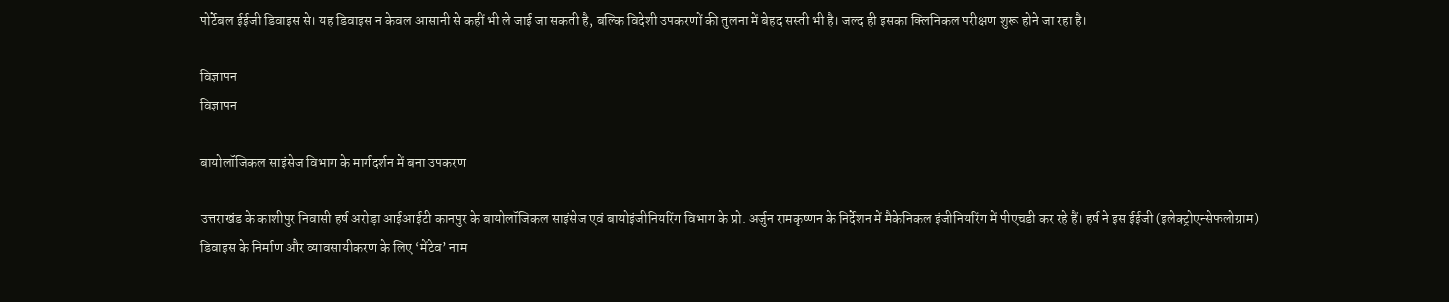पोर्टेबल ईईजी डिवाइस से। यह डिवाइस न केवल आसानी से कहीं भी ले जाई जा सकती है, बल्कि विदेशी उपकरणों की तुलना में बेहद सस्ती भी है। जल्द ही इसका क्लिनिकल परीक्षण शुरू होने जा रहा है।

विज्ञापन
विज्ञापन

बायोलॉजिकल साइंसेज विभाग के मार्गदर्शन में बना उपकरण

उत्तराखंड के काशीपुर निवासी हर्ष अरोड़ा आईआईटी कानपुर के बायोलॉजिकल साइंसेज एवं बायोइंजीनियरिंग विभाग के प्रो. अर्जुन रामकृष्णन के निर्देशन में मैकेनिकल इंजीनियरिंग में पीएचडी कर रहे हैं। हर्ष ने इस ईईजी (इलेक्ट्रोएन्सेफलोग्राम) डिवाइस के निर्माण और व्यावसायीकरण के लिए ‘मेंटेव’ नाम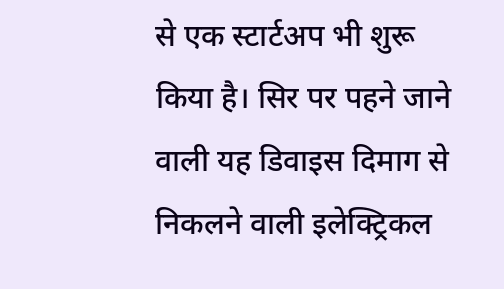से एक स्टार्टअप भी शुरू किया है। सिर पर पहने जाने वाली यह डिवाइस दिमाग से निकलने वाली इलेक्ट्रिकल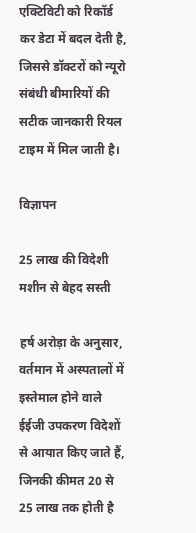एक्टिविटी को रिकॉर्ड कर डेटा में बदल देती है, जिससे डॉक्टरों को न्यूरो संबंधी बीमारियों की सटीक जानकारी रियल टाइम में मिल जाती है।

विज्ञापन

25 लाख की विदेशी मशीन से बेहद सस्ती

हर्ष अरोड़ा के अनुसार, वर्तमान में अस्पतालों में इस्तेमाल होने वाले ईईजी उपकरण विदेशों से आयात किए जाते हैं, जिनकी कीमत 20 से 25 लाख तक होती है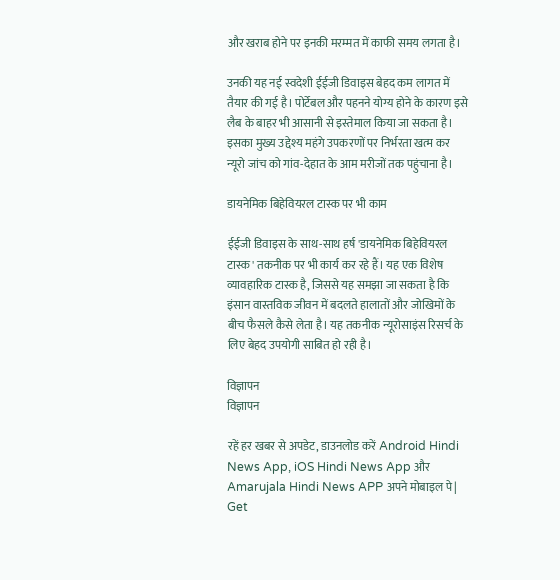और खराब होने पर इनकी मरम्मत में काफी समय लगता है।

उनकी यह नई स्वदेशी ईईजी डिवाइस बेहद कम लागत में तैयार की गई है। पोर्टेबल और पहनने योग्य होने के कारण इसे लैब के बाहर भी आसानी से इस्तेमाल किया जा सकता है। इसका मुख्य उद्देश्य महंगे उपकरणों पर निर्भरता खत्म कर न्यूरो जांच को गांव-देहात के आम मरीजों तक पहुंचाना है।

डायनेमिक बिहेवियरल टास्क पर भी काम

ईईजी डिवाइस के साथ-साथ हर्ष 'डायनेमिक बिहेवियरल टास्क' तकनीक पर भी कार्य कर रहे हैं। यह एक विशेष व्यावहारिक टास्क है, जिससे यह समझा जा सकता है कि इंसान वास्तविक जीवन में बदलते हालातों और जोखिमों के बीच फैसले कैसे लेता है। यह तकनीक न्यूरोसाइंस रिसर्च के लिए बेहद उपयोगी साबित हो रही है।

विज्ञापन
विज्ञापन

रहें हर खबर से अपडेट, डाउनलोड करें Android Hindi News App, iOS Hindi News App और Amarujala Hindi News APP अपने मोबाइल पे|
Get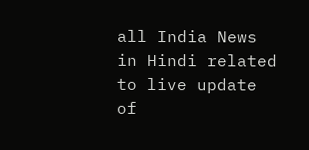all India News in Hindi related to live update of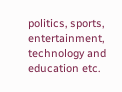politics, sports, entertainment, technology and education etc.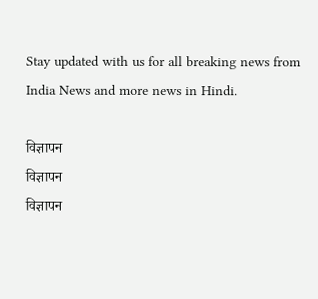Stay updated with us for all breaking news from India News and more news in Hindi.

विज्ञापन
विज्ञापन
विज्ञापन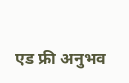एड फ्री अनुभव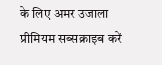के लिए अमर उजाला प्रीमियम सब्सक्राइब करें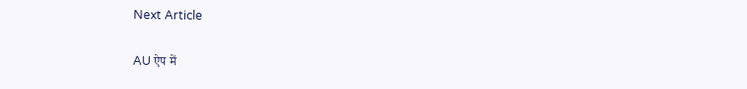Next Article

AU ऐप में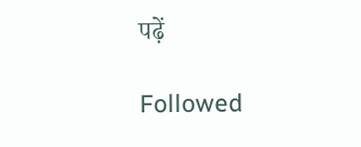पढ़ें

Followed